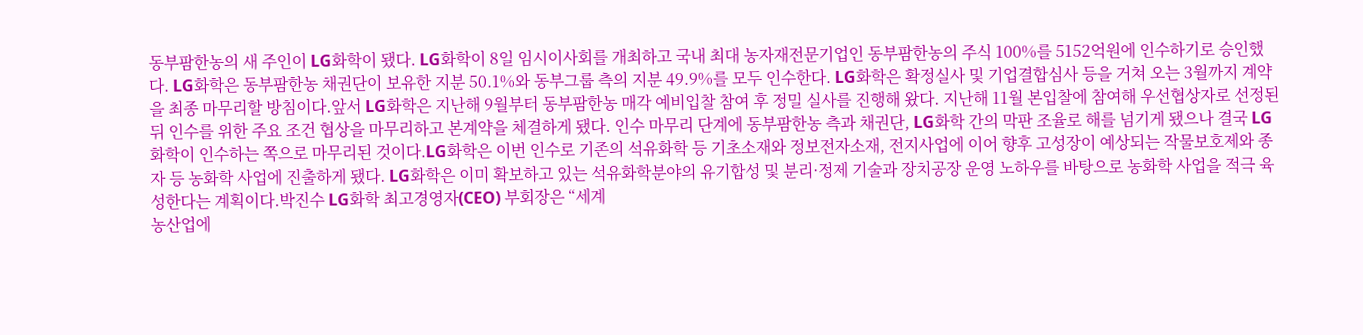동부팜한농의 새 주인이 LG화학이 됐다. LG화학이 8일 임시이사회를 개최하고 국내 최대 농자재전문기업인 동부팜한농의 주식 100%를 5152억원에 인수하기로 승인했다. LG화학은 동부팜한농 채권단이 보유한 지분 50.1%와 동부그룹 측의 지분 49.9%를 모두 인수한다. LG화학은 확정실사 및 기업결합심사 등을 거쳐 오는 3월까지 계약을 최종 마무리할 방침이다.앞서 LG화학은 지난해 9월부터 동부팜한농 매각 예비입찰 참여 후 정밀 실사를 진행해 왔다. 지난해 11월 본입찰에 참여해 우선협상자로 선정된 뒤 인수를 위한 주요 조건 협상을 마무리하고 본계약을 체결하게 됐다. 인수 마무리 단계에 동부팜한농 측과 채권단, LG화학 간의 막판 조율로 해를 넘기게 됐으나 결국 LG화학이 인수하는 쪽으로 마무리된 것이다.LG화학은 이번 인수로 기존의 석유화학 등 기초소재와 정보전자소재, 전지사업에 이어 향후 고성장이 예상되는 작물보호제와 종자 등 농화학 사업에 진출하게 됐다. LG화학은 이미 확보하고 있는 석유화학분야의 유기합성 및 분리·정제 기술과 장치공장 운영 노하우를 바탕으로 농화학 사업을 적극 육성한다는 계획이다.박진수 LG화학 최고경영자(CEO) 부회장은 “세계
농산업에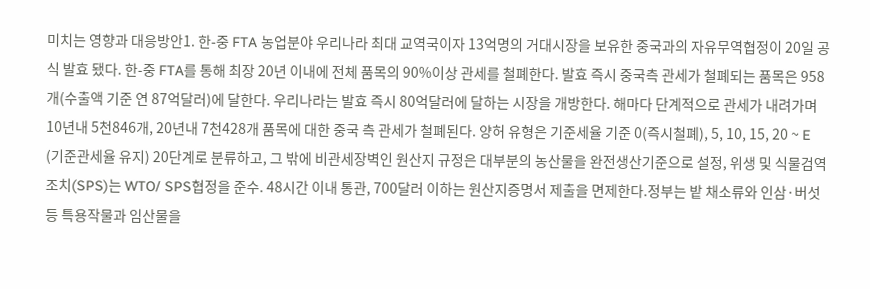미치는 영향과 대응방안1. 한-중 FTA 농업분야 우리나라 최대 교역국이자 13억명의 거대시장을 보유한 중국과의 자유무역협정이 20일 공식 발효 됐다. 한-중 FTA를 통해 최장 20년 이내에 전체 품목의 90%이상 관세를 철폐한다. 발효 즉시 중국측 관세가 철폐되는 품목은 958개(수출액 기준 연 87억달러)에 달한다. 우리나라는 발효 즉시 80억달러에 달하는 시장을 개방한다. 해마다 단계적으로 관세가 내려가며 10년내 5천846개, 20년내 7천428개 품목에 대한 중국 측 관세가 철폐된다. 양허 유형은 기준세율 기준 0(즉시철폐), 5, 10, 15, 20 ~ E (기준관세율 유지) 20단계로 분류하고, 그 밖에 비관세장벽인 원산지 규정은 대부분의 농산물을 완전생산기준으로 설정, 위생 및 식물검역조치(SPS)는 WTO/ SPS협정을 준수. 48시간 이내 통관, 700달러 이하는 원산지증명서 제출을 면제한다.정부는 밭 채소류와 인삼·버섯 등 특용작물과 임산물을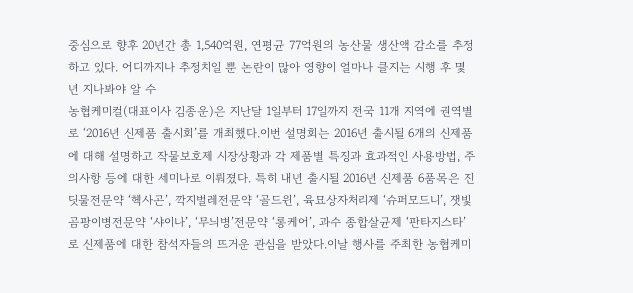중심으로 향후 20년간 총 1,540억원, 연평균 77억원의 농산물 생산액 감소를 추정하고 있다. 어디까지나 추정치일 뿐 논란이 많아 영향이 얼마나 클지는 시행 후 몇 년 지나봐야 알 수
농협케미컬(대표이사 김종운)은 지난달 1일부터 17일까지 전국 11개 지역에 권역별로 ‘2016년 신제품 출시회’를 개최했다.이번 설명회는 2016년 출시될 6개의 신제품에 대해 설명하고 작물보호제 시장상황과 각 제품별 특징과 효과적인 사용방법, 주의사항 등에 대한 세미나로 이뤄졌다. 특히 내년 출시될 2016년 신제품 6품목은 진딧물전문약 ‘헥사곤’, 깍지벌레전문약 ‘골드윈’, 육묘상자처리제 ‘슈퍼모드니’, 잿빛곰팡이병전문약 ‘샤이나’, ‘무늬병’전문약 ‘롱케어’, 과수 종합살균제 ‘판타지스타’로 신제품에 대한 참석자들의 뜨거운 관심을 받았다.이날 행사를 주최한 농협케미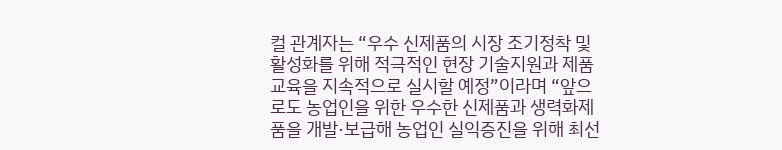컬 관계자는 “우수 신제품의 시장 조기정착 및 활성화를 위해 적극적인 현장 기술지원과 제품교육을 지속적으로 실시할 예정”이라며 “앞으로도 농업인을 위한 우수한 신제품과 생력화제품을 개발·보급해 농업인 실익증진을 위해 최선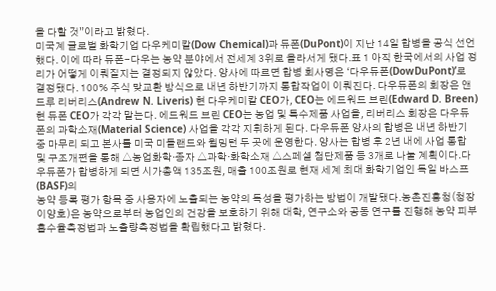을 다할 것”이라고 밝혔다.
미국계 글로벌 화학기업 다우케미칼(Dow Chemical)과 듀폰(DuPont)이 지난 14일 합병을 공식 선언했다. 이에 따라 듀폰-다우는 농약 분야에서 전세계 3위로 올라서게 됐다.표 1 아직 한국에서의 사업 정리가 어떻게 이뤄질지는 결정되지 않았다. 양사에 따르면 합병 회사명은 ‘다우듀폰(DowDuPont)’로 결정됐다. 100% 주식 맞교환 방식으로 내년 하반기까지 통합작업이 이뤄진다. 다우듀폰의 회장은 앤드루 리버리스(Andrew N. Liveris) 현 다우케미칼 CEO가, CEO는 에드워드 브린(Edward D. Breen) 현 듀폰 CEO가 각각 맡는다. 에드워드 브린 CEO는 농업 및 특수제품 사업을, 리버리스 회장은 다우듀폰의 과학소재(Material Science) 사업을 각각 지휘하게 된다. 다우듀폰 양사의 합병은 내년 하반기 중 마무리 되고 본사를 미국 미들랜드와 윌밍턴 두 곳에 운영한다. 양사는 합병 후 2년 내에 사업 통합 및 구조개편을 통해 △농업화학·종자 △과학·화학소재 △스페셜 첨단제품 등 3개로 나눌 계획이다.다우듀폰가 합병하게 되면 시가총액 135조원, 매출 100조원로 현재 세계 최대 화학기업인 독일 바스프(BASF)의
농약 등록 평가 항목 중 사용자에 노출되는 농약의 독성을 평가하는 방법이 개발됐다.농촌진흥청(청장 이양호)은 농약으로부터 농업인의 건강을 보호하기 위해 대학, 연구소와 공동 연구를 진행해 농약 피부흡수율측정법과 노출량측정법을 확립했다고 밝혔다.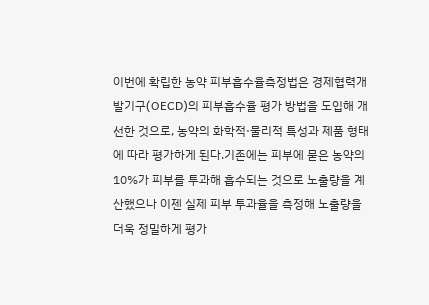이번에 확립한 농약 피부흡수율측정법은 경제협력개발기구(OECD)의 피부흡수율 평가 방법을 도입해 개선한 것으로, 농약의 화학적·물리적 특성과 제품 형태에 따라 평가하게 된다.기존에는 피부에 묻은 농약의 10%가 피부를 투과해 흡수되는 것으로 노출량을 계산했으나 이젠 실제 피부 투과율을 측정해 노출량을 더욱 정밀하게 평가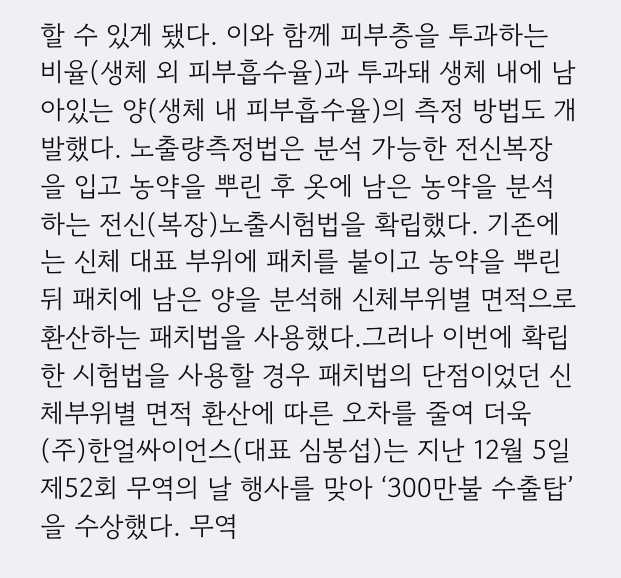할 수 있게 됐다. 이와 함께 피부층을 투과하는 비율(생체 외 피부흡수율)과 투과돼 생체 내에 남아있는 양(생체 내 피부흡수율)의 측정 방법도 개발했다. 노출량측정법은 분석 가능한 전신복장을 입고 농약을 뿌린 후 옷에 남은 농약을 분석하는 전신(복장)노출시험법을 확립했다. 기존에는 신체 대표 부위에 패치를 붙이고 농약을 뿌린 뒤 패치에 남은 양을 분석해 신체부위별 면적으로 환산하는 패치법을 사용했다.그러나 이번에 확립한 시험법을 사용할 경우 패치법의 단점이었던 신체부위별 면적 환산에 따른 오차를 줄여 더욱
(주)한얼싸이언스(대표 심봉섭)는 지난 12월 5일 제52회 무역의 날 행사를 맞아 ‘300만불 수출탑’을 수상했다. 무역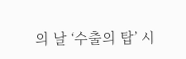의 날 ‘수출의 탑’ 시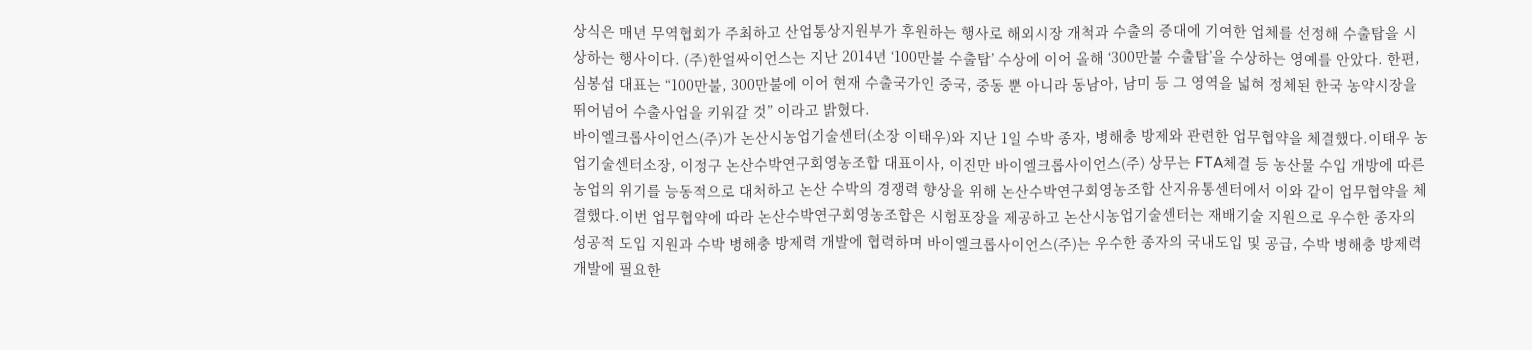상식은 매년 무역협회가 주최하고 산업통상지원부가 후원하는 행사로 해외시장 개척과 수출의 증대에 기여한 업체를 선정해 수출탑을 시상하는 행사이다. (주)한얼싸이언스는 지난 2014년 ‘100만불 수출탑’ 수상에 이어 올해 ‘300만불 수출탑’을 수상하는 영예를 안았다. 한편, 심봉섭 대표는 “100만불, 300만불에 이어 현재 수출국가인 중국, 중동 뿐 아니라 동남아, 남미 등 그 영역을 넓혀 정체된 한국 농약시장을 뛰어넘어 수출사업을 키워갈 것” 이라고 밝혔다.
바이엘크롭사이언스(주)가 논산시농업기술센터(소장 이태우)와 지난 1일 수박 종자, 병해충 방제와 관련한 업무협약을 체결했다.이태우 농업기술센터소장, 이정구 논산수박연구회영농조합 대표이사, 이진만 바이엘크롭사이언스(주) 상무는 FTA체결 등 농산물 수입 개방에 따른 농업의 위기를 능동적으로 대처하고 논산 수박의 경쟁력 향상을 위해 논산수박연구회영농조합 산지유통센터에서 이와 같이 업무협약을 체결했다.이번 업무협약에 따라 논산수박연구회영농조합은 시험포장을 제공하고 논산시농업기술센터는 재배기술 지원으로 우수한 종자의 성공적 도입 지원과 수박 병해충 방제력 개발에 협력하며 바이엘크롭사이언스(주)는 우수한 종자의 국내도입 및 공급, 수박 병해충 방제력 개발에 필요한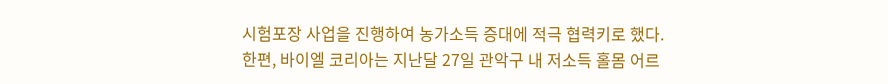시험포장 사업을 진행하여 농가소득 증대에 적극 협력키로 했다.한편, 바이엘 코리아는 지난달 27일 관악구 내 저소득 홀몸 어르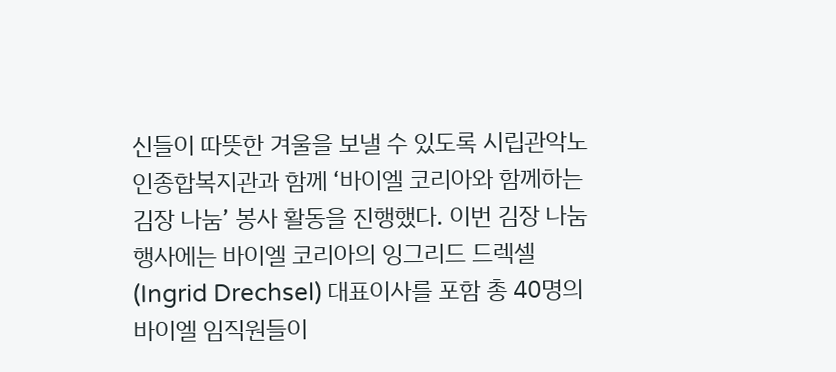신들이 따뜻한 겨울을 보낼 수 있도록 시립관악노인종합복지관과 함께 ‘바이엘 코리아와 함께하는 김장 나눔’ 봉사 활동을 진행했다. 이번 김장 나눔 행사에는 바이엘 코리아의 잉그리드 드렉셀 (Ingrid Drechsel) 대표이사를 포함 총 40명의 바이엘 임직원들이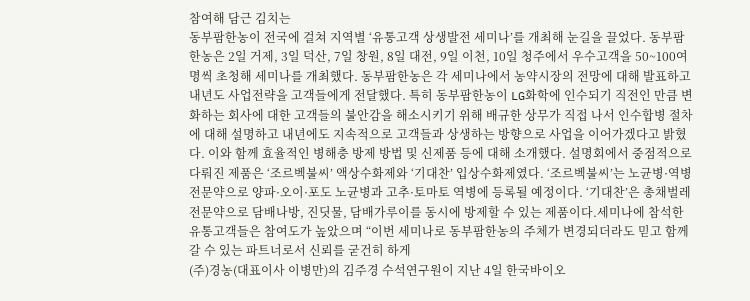참여해 담근 김치는
동부팜한농이 전국에 걸쳐 지역별 ‘유통고객 상생발전 세미나’를 개최해 눈길을 끌었다. 동부팜한농은 2일 거제, 3일 덕산, 7일 창원, 8일 대전, 9일 이천, 10일 청주에서 우수고객을 50~100여명씩 초청해 세미나를 개최했다. 동부팜한농은 각 세미나에서 농약시장의 전망에 대해 발표하고 내년도 사업전략을 고객들에게 전달했다. 특히 동부팜한농이 LG화학에 인수되기 직전인 만큼 변화하는 회사에 대한 고객들의 불안감을 해소시키기 위해 배규한 상무가 직접 나서 인수합병 절차에 대해 설명하고 내년에도 지속적으로 고객들과 상생하는 방향으로 사업을 이어가겠다고 밝혔다. 이와 함께 효율적인 병해충 방제 방법 및 신제품 등에 대해 소개했다. 설명회에서 중점적으로 다뤄진 제품은 ‘조르벡불씨’ 액상수화제와 ‘기대찬’ 입상수화제였다. ‘조르벡불씨’는 노균병·역병 전문약으로 양파·오이·포도 노균병과 고추·토마토 역병에 등록될 예정이다. ‘기대찬’은 총채벌레 전문약으로 담배나방, 진딧물, 담배가루이를 동시에 방제할 수 있는 제품이다.세미나에 참석한 유통고객들은 참여도가 높았으며 “이번 세미나로 동부팜한농의 주체가 변경되더라도 믿고 함께 갈 수 있는 파트너로서 신뢰를 굳건히 하게
(주)경농(대표이사 이병만)의 김주경 수석연구원이 지난 4일 한국바이오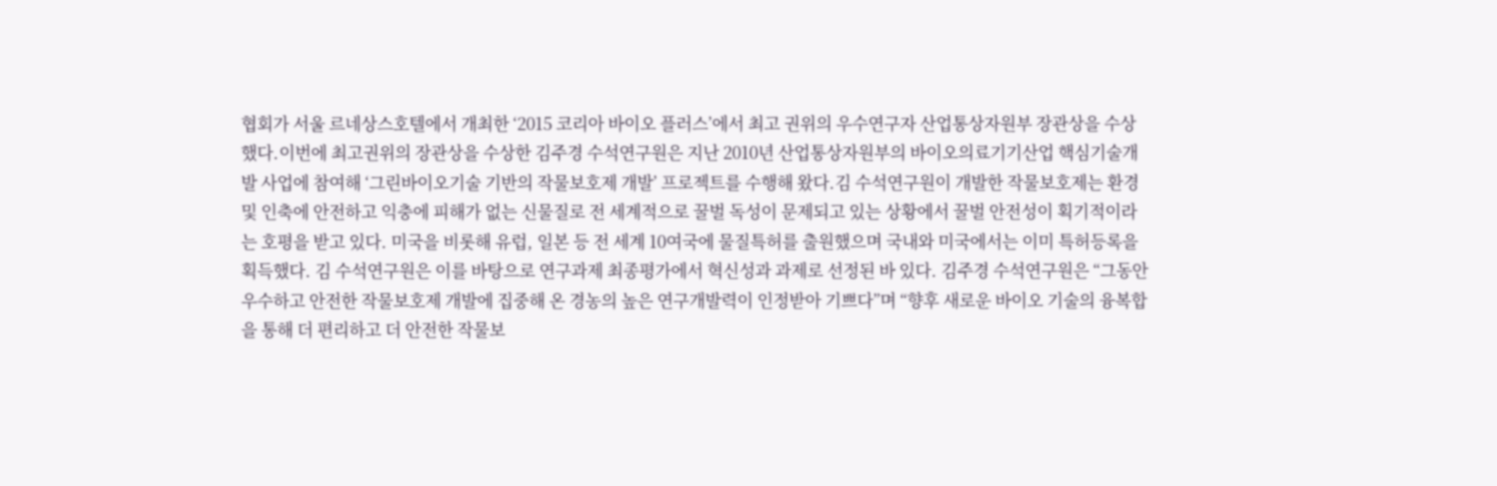협회가 서울 르네상스호텔에서 개최한 ‘2015 코리아 바이오 플러스’에서 최고 권위의 우수연구자 산업통상자원부 장관상을 수상했다.이번에 최고권위의 장관상을 수상한 김주경 수석연구원은 지난 2010년 산업통상자원부의 바이오의료기기산업 핵심기술개발 사업에 참여해 ‘그린바이오기술 기반의 작물보호제 개발’ 프로젝트를 수행해 왔다.김 수석연구원이 개발한 작물보호제는 환경 및 인축에 안전하고 익충에 피해가 없는 신물질로 전 세계적으로 꿀벌 독성이 문제되고 있는 상황에서 꿀벌 안전성이 획기적이라는 호평을 받고 있다. 미국을 비롯해 유럽, 일본 등 전 세계 10여국에 물질특허를 출원했으며 국내와 미국에서는 이미 특허등록을 획득했다. 김 수석연구원은 이를 바탕으로 연구과제 최종평가에서 혁신성과 과제로 선정된 바 있다. 김주경 수석연구원은 “그동안 우수하고 안전한 작물보호제 개발에 집중해 온 경농의 높은 연구개발력이 인정받아 기쁘다”며 “향후 새로운 바이오 기술의 융복합을 통해 더 편리하고 더 안전한 작물보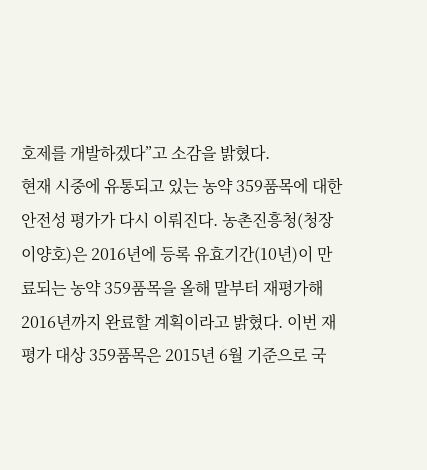호제를 개발하겠다”고 소감을 밝혔다.
현재 시중에 유통되고 있는 농약 359품목에 대한 안전성 평가가 다시 이뤄진다. 농촌진흥청(청장 이양호)은 2016년에 등록 유효기간(10년)이 만료되는 농약 359품목을 올해 말부터 재평가해 2016년까지 완료할 계획이라고 밝혔다. 이번 재평가 대상 359품목은 2015년 6월 기준으로 국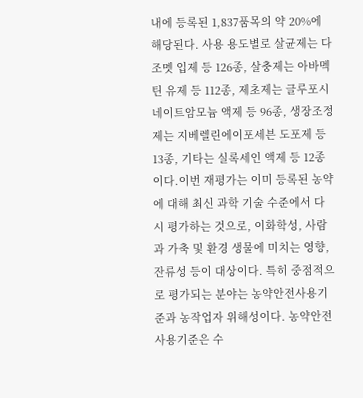내에 등록된 1,837품목의 약 20%에 해당된다. 사용 용도별로 살균제는 다조멧 입제 등 126종, 살충제는 아바멕틴 유제 등 112종, 제초제는 글루포시네이트암모늄 액제 등 96종, 생장조정제는 지베렐린에이포세븐 도포제 등 13종, 기타는 실록세인 액제 등 12종이다.이번 재평가는 이미 등록된 농약에 대해 최신 과학 기술 수준에서 다시 평가하는 것으로, 이화학성, 사람과 가축 및 환경 생물에 미치는 영향, 잔류성 등이 대상이다. 특히 중점적으로 평가되는 분야는 농약안전사용기준과 농작업자 위해성이다. 농약안전사용기준은 수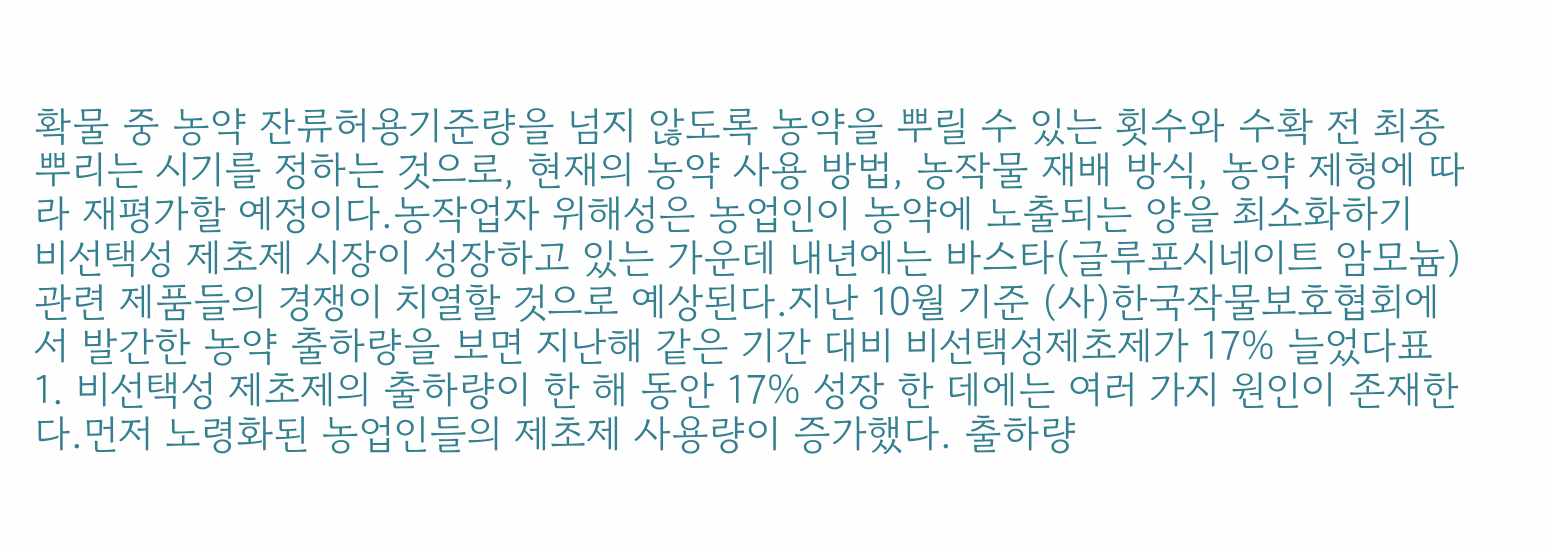확물 중 농약 잔류허용기준량을 넘지 않도록 농약을 뿌릴 수 있는 횟수와 수확 전 최종 뿌리는 시기를 정하는 것으로, 현재의 농약 사용 방법, 농작물 재배 방식, 농약 제형에 따라 재평가할 예정이다.농작업자 위해성은 농업인이 농약에 노출되는 양을 최소화하기
비선택성 제초제 시장이 성장하고 있는 가운데 내년에는 바스타(글루포시네이트 암모늄) 관련 제품들의 경쟁이 치열할 것으로 예상된다.지난 10월 기준 (사)한국작물보호협회에서 발간한 농약 출하량을 보면 지난해 같은 기간 대비 비선택성제초제가 17% 늘었다표 1. 비선택성 제초제의 출하량이 한 해 동안 17% 성장 한 데에는 여러 가지 원인이 존재한다.먼저 노령화된 농업인들의 제초제 사용량이 증가했다. 출하량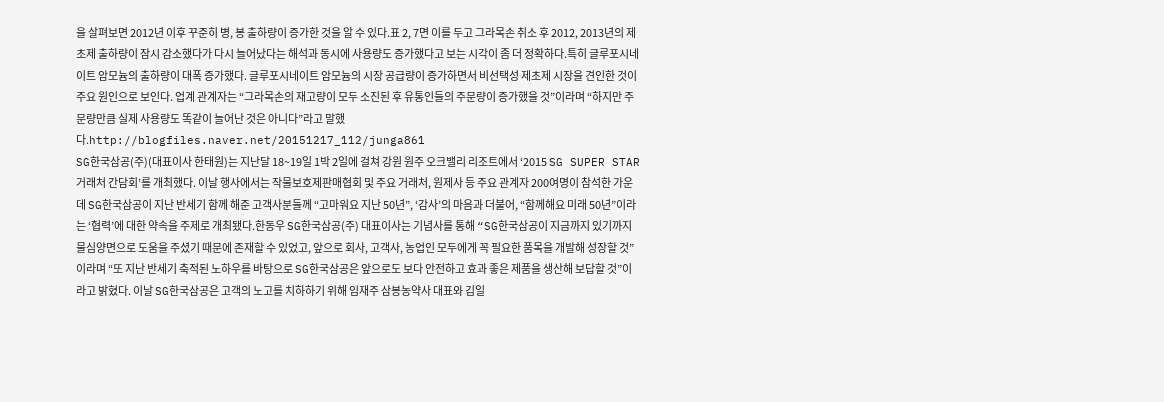을 살펴보면 2012년 이후 꾸준히 병, 봉 출하량이 증가한 것을 알 수 있다.표 2, 7면 이를 두고 그라목손 취소 후 2012, 2013년의 제초제 출하량이 잠시 감소했다가 다시 늘어났다는 해석과 동시에 사용량도 증가했다고 보는 시각이 좀 더 정확하다.특히 글루포시네이트 암모늄의 출하량이 대폭 증가했다. 글루포시네이트 암모늄의 시장 공급량이 증가하면서 비선택성 제초제 시장을 견인한 것이 주요 원인으로 보인다. 업계 관계자는 “그라목손의 재고량이 모두 소진된 후 유통인들의 주문량이 증가했을 것”이라며 “하지만 주문량만큼 실제 사용량도 똑같이 늘어난 것은 아니다”라고 말했다.http://blogfiles.naver.net/20151217_112/junga861
SG한국삼공(주)(대표이사 한태원)는 지난달 18~19일 1박 2일에 걸쳐 강원 원주 오크밸리 리조트에서 ‘2015 SG SUPER STAR 거래처 간담회’를 개최했다. 이날 행사에서는 작물보호제판매협회 및 주요 거래처, 원제사 등 주요 관계자 200여명이 참석한 가운데 SG한국삼공이 지난 반세기 함께 해준 고객사분들께 “고마워요 지난 50년”, ‘감사’의 마음과 더불어, “함께해요 미래 50년”이라는 ‘협력’에 대한 약속을 주제로 개최됐다.한동우 SG한국삼공(주) 대표이사는 기념사를 통해 “SG한국삼공이 지금까지 있기까지 물심양면으로 도움을 주셨기 때문에 존재할 수 있었고, 앞으로 회사, 고객사, 농업인 모두에게 꼭 필요한 품목을 개발해 성장할 것”이라며 “또 지난 반세기 축적된 노하우를 바탕으로 SG한국삼공은 앞으로도 보다 안전하고 효과 좋은 제품을 생산해 보답할 것”이라고 밝혔다. 이날 SG한국삼공은 고객의 노고를 치하하기 위해 임재주 삼봉농약사 대표와 김일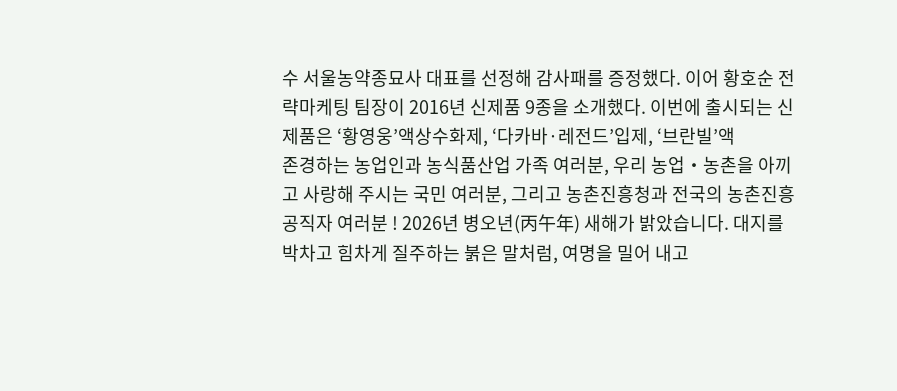수 서울농약종묘사 대표를 선정해 감사패를 증정했다. 이어 황호순 전략마케팅 팀장이 2016년 신제품 9종을 소개했다. 이번에 출시되는 신제품은 ‘황영웅’액상수화제, ‘다카바·레전드’입제, ‘브란빌’액
존경하는 농업인과 농식품산업 가족 여러분, 우리 농업‧농촌을 아끼고 사랑해 주시는 국민 여러분, 그리고 농촌진흥청과 전국의 농촌진흥 공직자 여러분 ! 2026년 병오년(丙午年) 새해가 밝았습니다. 대지를 박차고 힘차게 질주하는 붉은 말처럼, 여명을 밀어 내고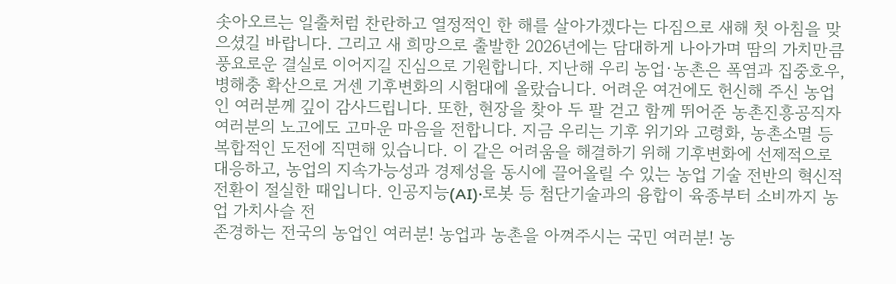솟아오르는 일출처럼 찬란하고 열정적인 한 해를 살아가겠다는 다짐으로 새해 첫 아침을 맞으셨길 바랍니다. 그리고 새 희망으로 출발한 2026년에는 담대하게 나아가며 땀의 가치만큼 풍요로운 결실로 이어지길 진심으로 기원합니다. 지난해 우리 농업·농촌은 폭염과 집중호우, 병해충 확산으로 거센 기후변화의 시험대에 올랐습니다. 어려운 여건에도 헌신해 주신 농업인 여러분께 깊이 감사드립니다. 또한, 현장을 찾아 두 팔 걷고 함께 뛰어준 농촌진흥공직자 여러분의 노고에도 고마운 마음을 전합니다. 지금 우리는 기후 위기와 고령화, 농촌소멸 등 복합적인 도전에 직면해 있습니다. 이 같은 어려움을 해결하기 위해 기후변화에 선제적으로 대응하고, 농업의 지속가능성과 경제성을 동시에 끌어올릴 수 있는 농업 기술 전반의 혁신적 전환이 절실한 때입니다. 인공지능(AI)·로봇 등 첨단기술과의 융합이 육종부터 소비까지 농업 가치사슬 전
존경하는 전국의 농업인 여러분! 농업과 농촌을 아껴주시는 국민 여러분! 농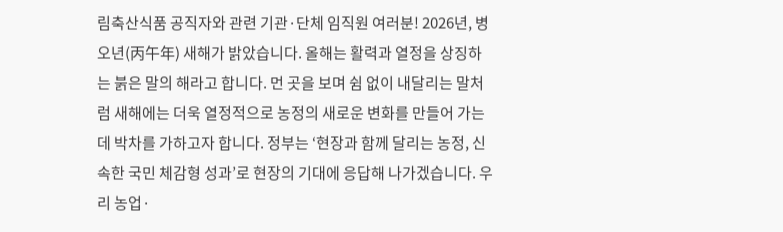림축산식품 공직자와 관련 기관·단체 임직원 여러분! 2026년, 병오년(丙午年) 새해가 밝았습니다. 올해는 활력과 열정을 상징하는 붉은 말의 해라고 합니다. 먼 곳을 보며 쉼 없이 내달리는 말처럼 새해에는 더욱 열정적으로 농정의 새로운 변화를 만들어 가는데 박차를 가하고자 합니다. 정부는 ‘현장과 함께 달리는 농정, 신속한 국민 체감형 성과’로 현장의 기대에 응답해 나가겠습니다. 우리 농업·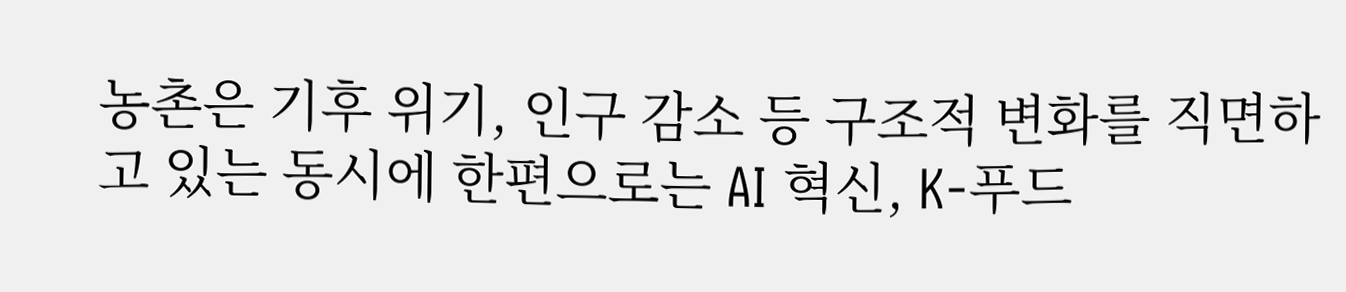농촌은 기후 위기, 인구 감소 등 구조적 변화를 직면하고 있는 동시에 한편으로는 AI 혁신, K-푸드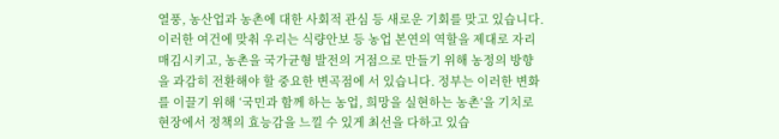열풍, 농산업과 농촌에 대한 사회적 관심 등 새로운 기회를 맞고 있습니다. 이러한 여건에 맞춰 우리는 식량안보 등 농업 본연의 역할을 제대로 자리매김시키고, 농촌을 국가균형 발전의 거점으로 만들기 위해 농정의 방향을 과감히 전환해야 할 중요한 변곡점에 서 있습니다. 정부는 이러한 변화를 이끌기 위해 ‘국민과 함께 하는 농업, 희망을 실현하는 농촌’을 기치로 현장에서 정책의 효능감을 느낄 수 있게 최선을 다하고 있습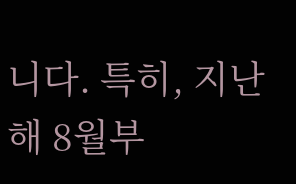니다. 특히, 지난해 8월부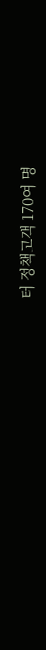터 정책고객 170여 명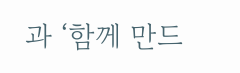과 ‘함께 만드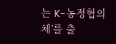는 K-농정협의체’를 출